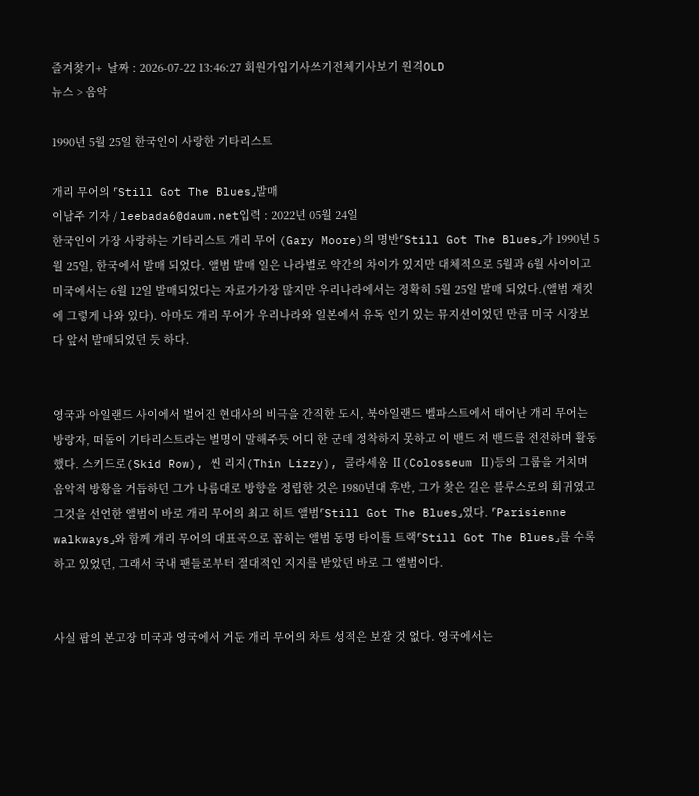즐겨찾기+  날짜 : 2026-07-22 13:46:27 회원가입기사쓰기전체기사보기 원격OLD
뉴스 > 음악

1990년 5월 25일 한국인이 사랑한 기타리스트

개리 무어의 ⌜Still Got The Blues⌟발매
이남주 기자 / leebada6@daum.net입력 : 2022년 05월 24일
한국인이 가장 사랑하는 기타리스트 개리 무어 (Gary Moore)의 명반⌜Still Got The Blues⌟가 1990년 5월 25일, 한국에서 발매 되었다. 앨범 발매 일은 나라별로 약간의 차이가 있지만 대체적으로 5월과 6월 사이이고 미국에서는 6월 12일 발매되었다는 자료가가장 많지만 우리나라에서는 정확히 5월 25일 발매 되었다.(앨범 재킷에 그렇게 나와 있다). 아마도 개리 무어가 우리나라와 일본에서 유독 인기 있는 뮤지션이었던 만큼 미국 시장보다 앞서 발매되었던 듯 하다.


영국과 아일랜드 사이에서 벌어진 현대사의 비극을 간직한 도시, 북아일랜드 벨파스트에서 태어난 개리 무어는 방랑자, 떠돌이 기타리스트라는 별명이 말해주듯 어디 한 군데 정착하지 못하고 이 밴드 저 밴드를 전전하며 활동했다. 스키드로(Skid Row), 씬 리지(Thin Lizzy), 콜라세움 Ⅱ(Colosseum Ⅱ)등의 그룹을 거치며 음악적 방황을 거듭하던 그가 나름대로 방향을 정립한 것은 1980년대 후반, 그가 찾은 길은 블루스로의 회귀였고 그것을 선언한 앨범이 바로 개리 무어의 최고 히트 앨범⌜Still Got The Blues⌟였다. ⌜Parisienne walkways⌟와 함께 개리 무어의 대표곡으로 꼽히는 앨범 동명 타이틀 트랙⌜Still Got The Blues⌟를 수록하고 있었던, 그래서 국내 팬들로부터 절대적인 지지를 받았던 바로 그 앨범이다.


사실 팝의 본고장 미국과 영국에서 거둔 개리 무어의 차트 성적은 보잘 것 없다. 영국에서는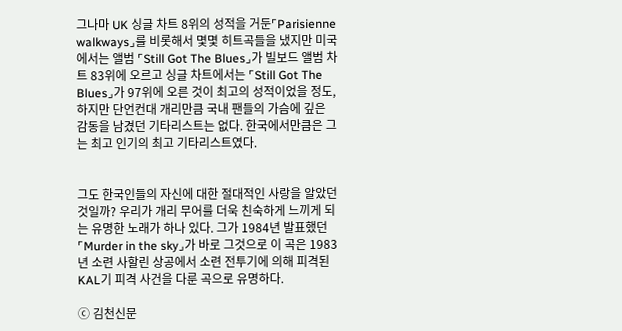그나마 UK 싱글 차트 8위의 성적을 거둔⌜Parisienne walkways⌟를 비롯해서 몇몇 히트곡들을 냈지만 미국에서는 앨범 ⌜Still Got The Blues⌟가 빌보드 앨범 차트 83위에 오르고 싱글 차트에서는 ⌜Still Got The Blues⌟가 97위에 오른 것이 최고의 성적이었을 정도, 하지만 단언컨대 개리만큼 국내 팬들의 가슴에 깊은 감동을 남겼던 기타리스트는 없다. 한국에서만큼은 그는 최고 인기의 최고 기타리스트였다.


그도 한국인들의 자신에 대한 절대적인 사랑을 알았던 것일까? 우리가 개리 무어를 더욱 친숙하게 느끼게 되는 유명한 노래가 하나 있다. 그가 1984년 발표했던⌜Murder in the sky⌟가 바로 그것으로 이 곡은 1983년 소련 사할린 상공에서 소련 전투기에 의해 피격된 KAL기 피격 사건을 다룬 곡으로 유명하다.

ⓒ 김천신문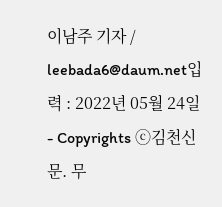이남주 기자 / leebada6@daum.net입력 : 2022년 05월 24일
- Copyrights ⓒ김천신문. 무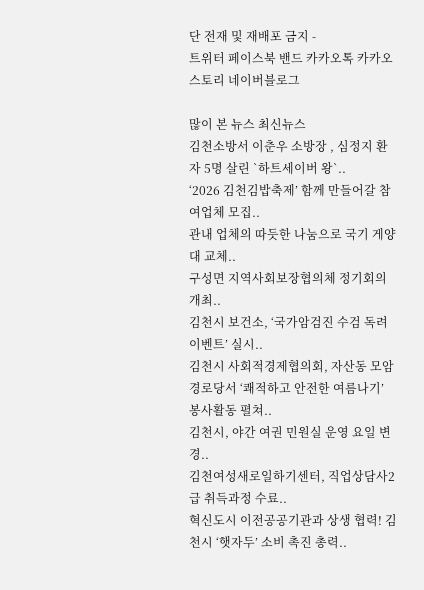단 전재 및 재배포 금지 -
트위터 페이스북 밴드 카카오톡 카카오스토리 네이버블로그

많이 본 뉴스 최신뉴스
김천소방서 이춘우 소방장 , 심정지 환자 5명 살린 `하트세이버 왕`..
‘2026 김천김밥축제’ 함께 만들어갈 참여업체 모집..
관내 업체의 따듯한 나눔으로 국기 게양대 교체..
구성면 지역사회보장협의체 정기회의 개최..
김천시 보건소, ‘국가암검진 수검 독려 이벤트’ 실시..
김천시 사회적경제협의회, 자산동 모암경로당서 ‘쾌적하고 안전한 여름나기’ 봉사활동 펼쳐..
김천시, 야간 여권 민원실 운영 요일 변경..
김천여성새로일하기센터, 직업상담사2급 취득과정 수료..
혁신도시 이전공공기관과 상생 협력! 김천시 ‘햇자두’ 소비 촉진 총력..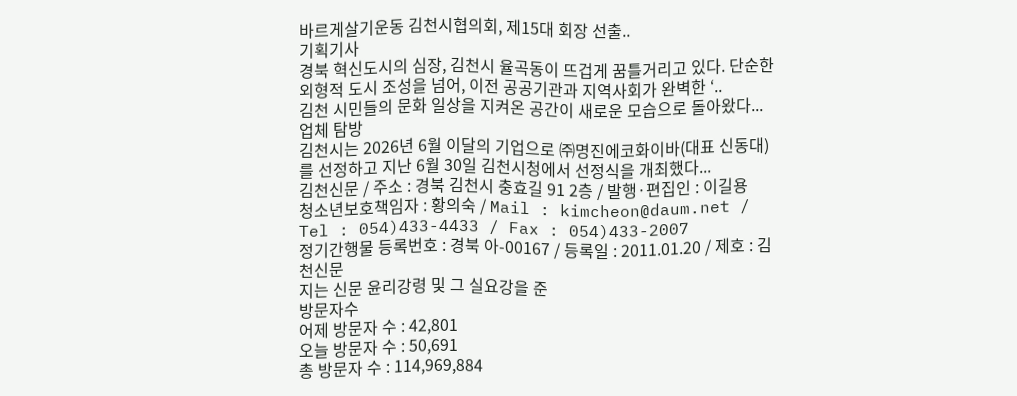바르게살기운동 김천시협의회, 제15대 회장 선출..
기획기사
경북 혁신도시의 심장, 김천시 율곡동이 뜨겁게 꿈틀거리고 있다. 단순한 외형적 도시 조성을 넘어, 이전 공공기관과 지역사회가 완벽한 ‘..
김천 시민들의 문화 일상을 지켜온 공간이 새로운 모습으로 돌아왔다...
업체 탐방
김천시는 2026년 6월 이달의 기업으로 ㈜명진에코화이바(대표 신동대)를 선정하고 지난 6월 30일 김천시청에서 선정식을 개최했다...
김천신문 / 주소 : 경북 김천시 충효길 91 2층 / 발행·편집인 : 이길용
청소년보호책임자 : 황의숙 / Mail : kimcheon@daum.net / Tel : 054)433-4433 / Fax : 054)433-2007
정기간행물 등록번호 : 경북 아-00167 / 등록일 : 2011.01.20 / 제호 : 김천신문
지는 신문 윤리강령 및 그 실요강을 준
방문자수
어제 방문자 수 : 42,801
오늘 방문자 수 : 50,691
총 방문자 수 : 114,969,884